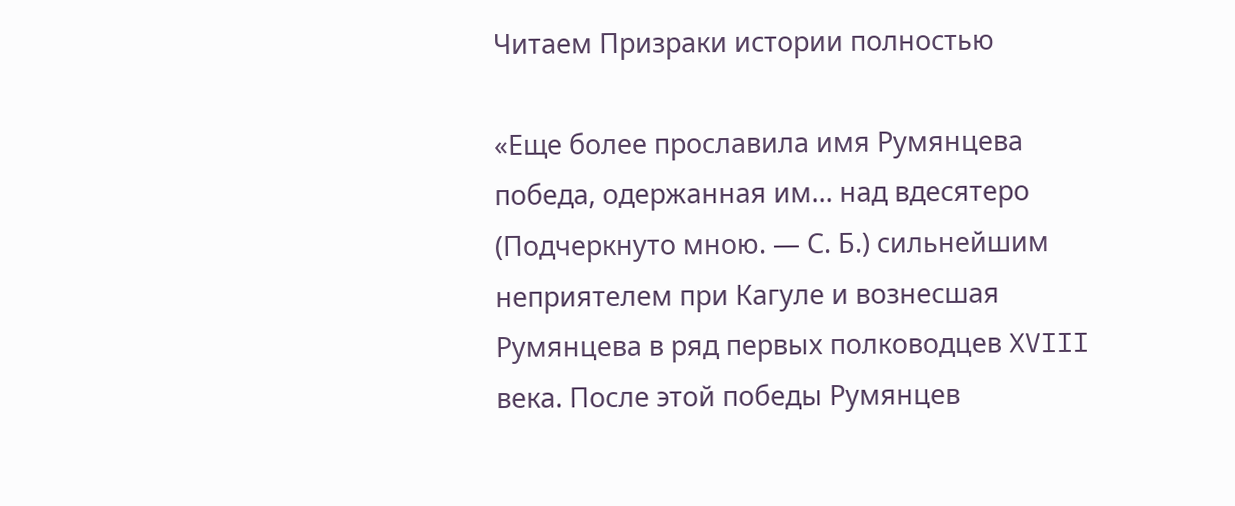Читаем Призраки истории полностью

«Еще более прославила имя Румянцева победа, одержанная им… над вдесятеро (Подчеркнуто мною. — С. Б.) сильнейшим неприятелем при Кагуле и вознесшая Румянцева в ряд первых полководцев XVIII века. После этой победы Румянцев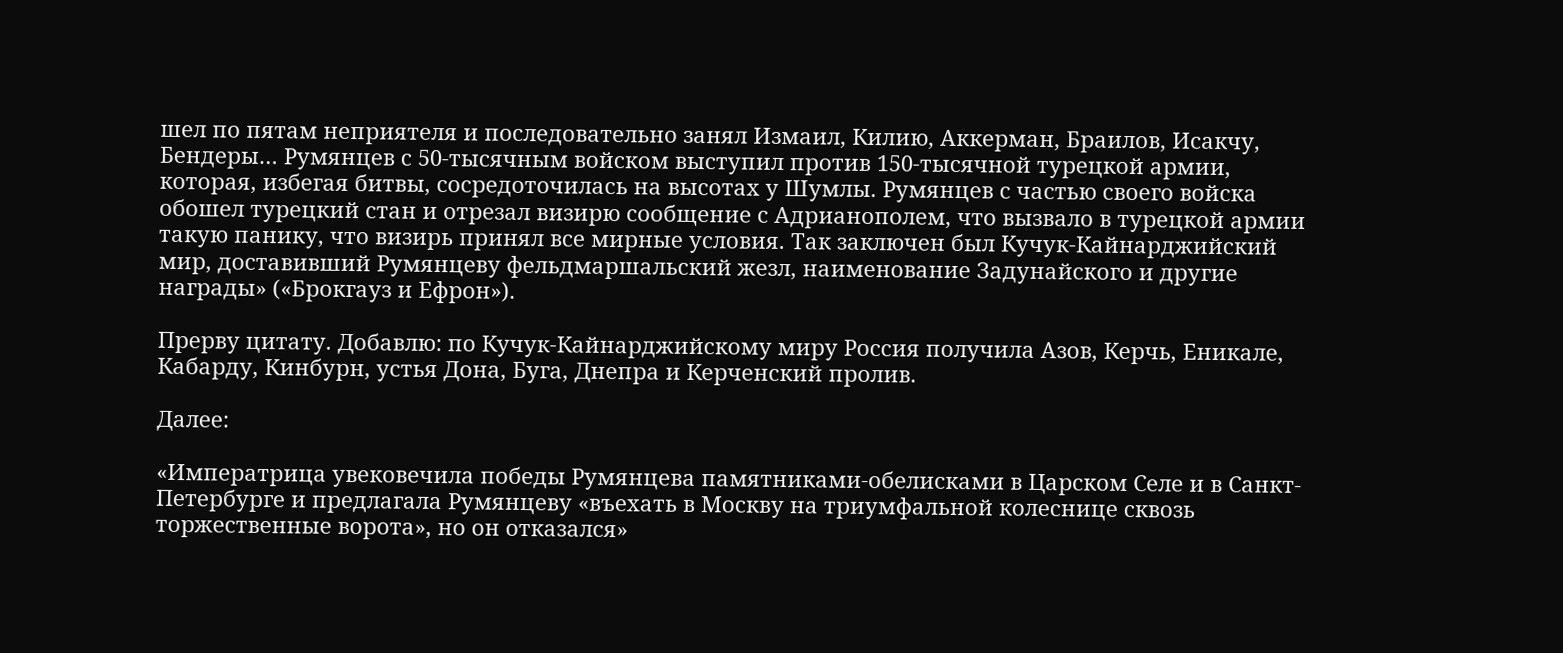шел по пятам неприятеля и последовательно занял Измаил, Килию, Аккерман, Браилов, Исакчу, Бендеры… Румянцев с 50-тысячным войском выступил против 150-тысячной турецкой армии, которая, избегая битвы, сосредоточилась на высотах у Шумлы. Румянцев с частью своего войска обошел турецкий стан и отрезал визирю сообщение с Адрианополем, что вызвало в турецкой армии такую панику, что визирь принял все мирные условия. Так заключен был Кучук-Кайнарджийский мир, доставивший Румянцеву фельдмаршальский жезл, наименование Задунайского и другие награды» («Брокгауз и Ефрон»).

Прерву цитату. Добавлю: по Кучук-Кайнарджийскому миру Россия получила Азов, Керчь, Еникале, Кабарду, Кинбурн, устья Дона, Буга, Днепра и Керченский пролив.

Далее:

«Императрица увековечила победы Румянцева памятниками-обелисками в Царском Селе и в Санкт-Петербурге и предлагала Румянцеву «въехать в Москву на триумфальной колеснице сквозь торжественные ворота», но он отказался»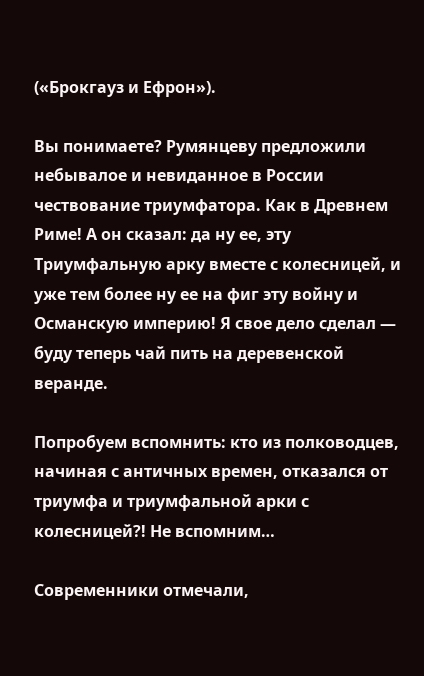(«Брокгауз и Ефрон»).

Вы понимаете? Румянцеву предложили небывалое и невиданное в России чествование триумфатора. Как в Древнем Риме! А он сказал: да ну ее, эту Триумфальную арку вместе с колесницей, и уже тем более ну ее на фиг эту войну и Османскую империю! Я свое дело сделал — буду теперь чай пить на деревенской веранде.

Попробуем вспомнить: кто из полководцев, начиная с античных времен, отказался от триумфа и триумфальной арки с колесницей?! Не вспомним…

Современники отмечали,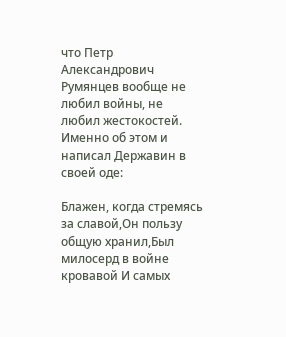что Петр Александрович Румянцев вообще не любил войны, не любил жестокостей. Именно об этом и написал Державин в своей оде:

Блажен, когда стремясь за славой,Он пользу общую хранил,Был милосерд в войне кровавой И самых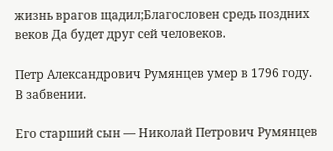жизнь врагов щадил;Благословен средь поздних веков Да будет друг сей человеков.

Петр Александрович Румянцев умер в 1796 году. В забвении.

Его старший сын — Николай Петрович Румянцев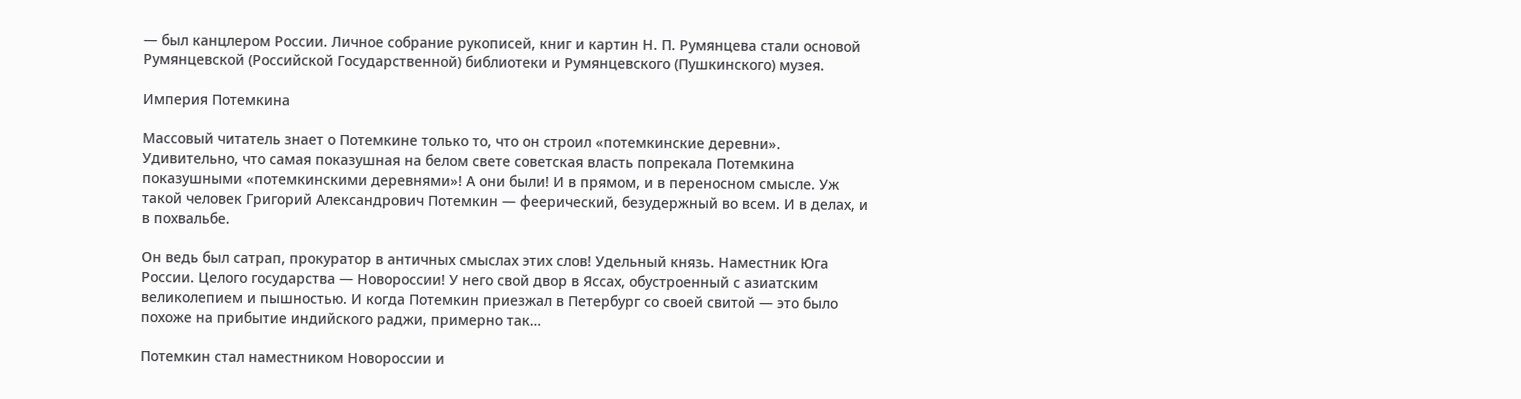— был канцлером России. Личное собрание рукописей, книг и картин Н. П. Румянцева стали основой Румянцевской (Российской Государственной) библиотеки и Румянцевского (Пушкинского) музея.

Империя Потемкина

Массовый читатель знает о Потемкине только то, что он строил «потемкинские деревни». Удивительно, что самая показушная на белом свете советская власть попрекала Потемкина показушными «потемкинскими деревнями»! А они были! И в прямом, и в переносном смысле. Уж такой человек Григорий Александрович Потемкин — феерический, безудержный во всем. И в делах, и в похвальбе.

Он ведь был сатрап, прокуратор в античных смыслах этих слов! Удельный князь. Наместник Юга России. Целого государства — Новороссии! У него свой двор в Яссах, обустроенный с азиатским великолепием и пышностью. И когда Потемкин приезжал в Петербург со своей свитой — это было похоже на прибытие индийского раджи, примерно так…

Потемкин стал наместником Новороссии и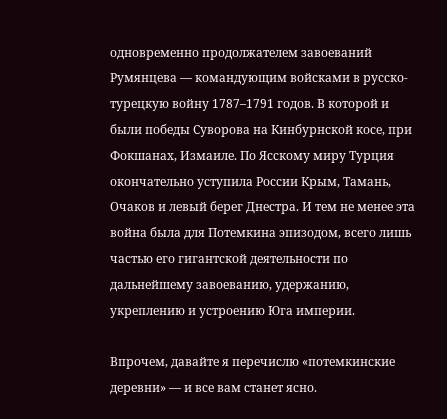одновременно продолжателем завоеваний Румянцева — командующим войсками в русско-турецкую войну 1787–1791 годов. В которой и были победы Суворова на Кинбурнской косе, при Фокшанах, Измаиле. По Ясскому миру Турция окончательно уступила России Крым, Тамань, Очаков и левый берег Днестра. И тем не менее эта война была для Потемкина эпизодом, всего лишь частью его гигантской деятельности по дальнейшему завоеванию, удержанию, укреплению и устроению Юга империи.

Впрочем, давайте я перечислю «потемкинские деревни» — и все вам станет ясно.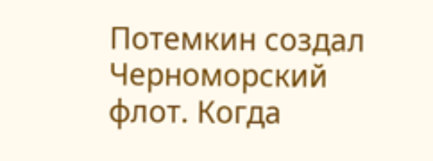Потемкин создал Черноморский флот. Когда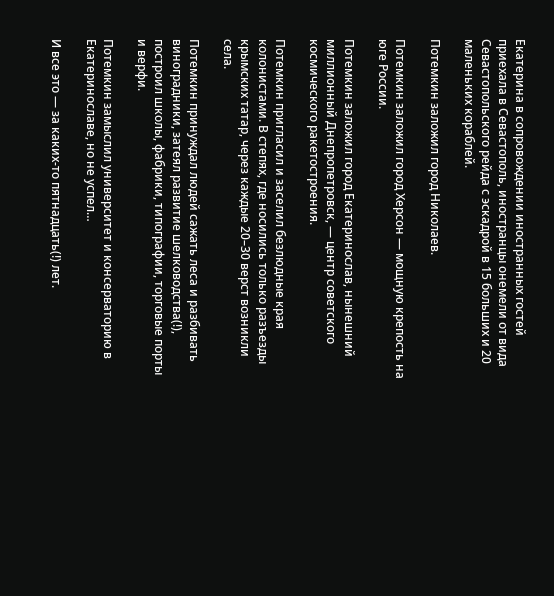Екатерина в сопровождении иностранных гостей приехала в Севастополь, иностранцы онемели от вида Севастопольского рейда с эскадрой в 15 больших и 20 маленьких кораблей.

Потемкин заложил город Николаев.

Потемкин заложил город Херсон — мощную крепость на юге России.

Потемкин заложил город Екатеринослав, нынешний миллионный Днепропетровск, — центр советского космического ракетостроения.

Потемкин пригласил и заселил безлюдные края колонистами. В степях, где носились только разъезды крымских татар, через каждые 20–30 верст возникли села.

Потемкин принуждал людей сажать леса и разбивать виноградники, затеял развитие шелководства(!), построил школы, фабрики, типографии, торговые порты и верфи.

Потемкин замыслил университет и консерваторию в Екатеринославе, но не успел…

И все это — за каких-то пятнадцать(!) лет.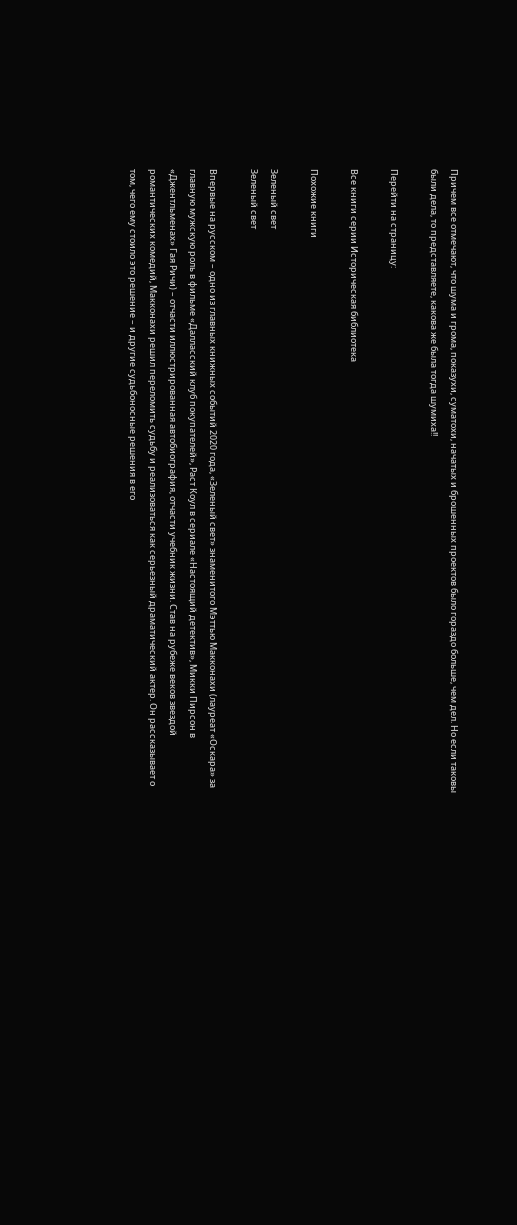Причем все отмечают, что шума и грома, показухи, суматохи, начатых и брошенных проектов было гораздо больше, чем дел. Но если таковы были дела, то представляете, какова же была тогда шумиха!!

Перейти на страницу:

Все книги серии Историческая библиотека

Похожие книги

Зеленый свет
Зеленый свет

Впервые на русском – одно из главных книжных событий 2020 года, «Зеленый свет» знаменитого Мэттью Макконахи (лауреат «Оскара» за главную мужскую роль в фильме «Далласский клуб покупателей», Раст Коул в сериале «Настоящий детектив», Микки Пирсон в «Джентльменах» Гая Ричи) – отчасти иллюстрированная автобиография, отчасти учебник жизни. Став на рубеже веков звездой романтических комедий, Макконахи решил переломить судьбу и реализоваться как серьезный драматический актер. Он рассказывает о том, чего ему стоило это решение – и другие судьбоносные решения в его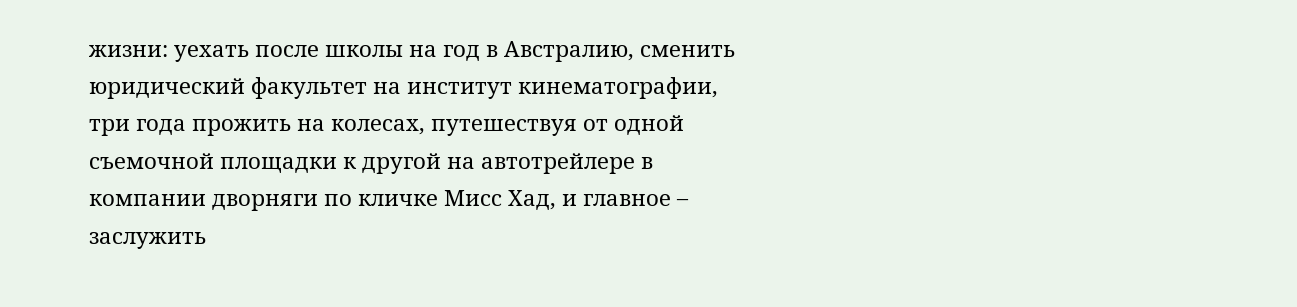жизни: уехать после школы на год в Австралию, сменить юридический факультет на институт кинематографии, три года прожить на колесах, путешествуя от одной съемочной площадки к другой на автотрейлере в компании дворняги по кличке Мисс Хад, и главное – заслужить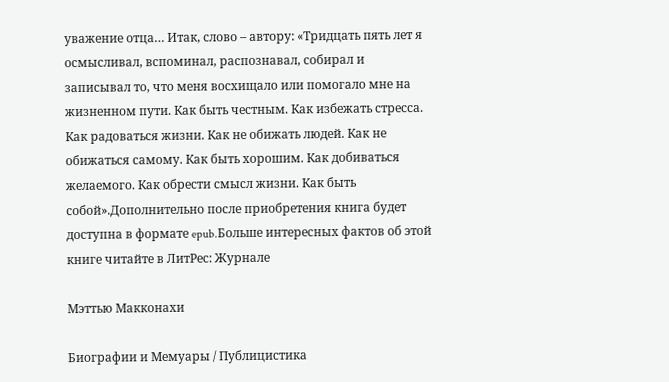уважение отца… Итак, слово – автору: «Тридцать пять лет я осмысливал, вспоминал, распознавал, собирал и записывал то, что меня восхищало или помогало мне на жизненном пути. Как быть честным. Как избежать стресса. Как радоваться жизни. Как не обижать людей. Как не обижаться самому. Как быть хорошим. Как добиваться желаемого. Как обрести смысл жизни. Как быть собой».Дополнительно после приобретения книга будет доступна в формате epub.Больше интересных фактов об этой книге читайте в ЛитРес: Журнале

Мэттью Макконахи

Биографии и Мемуары / Публицистика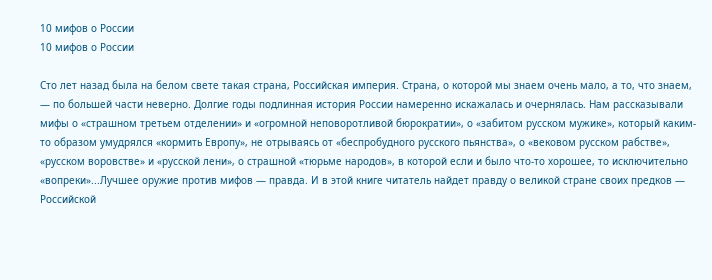10 мифов о России
10 мифов о России

Сто лет назад была на белом свете такая страна, Российская империя. Страна, о которой мы знаем очень мало, а то, что знаем, — по большей части неверно. Долгие годы подлинная история России намеренно искажалась и очернялась. Нам рассказывали мифы о «страшном третьем отделении» и «огромной неповоротливой бюрократии», о «забитом русском мужике», который каким-то образом умудрялся «кормить Европу», не отрываясь от «беспробудного русского пьянства», о «вековом русском рабстве», «русском воровстве» и «русской лени», о страшной «тюрьме народов», в которой если и было что-то хорошее, то исключительно «вопреки»...Лучшее оружие против мифов — правда. И в этой книге читатель найдет правду о великой стране своих предков — Российской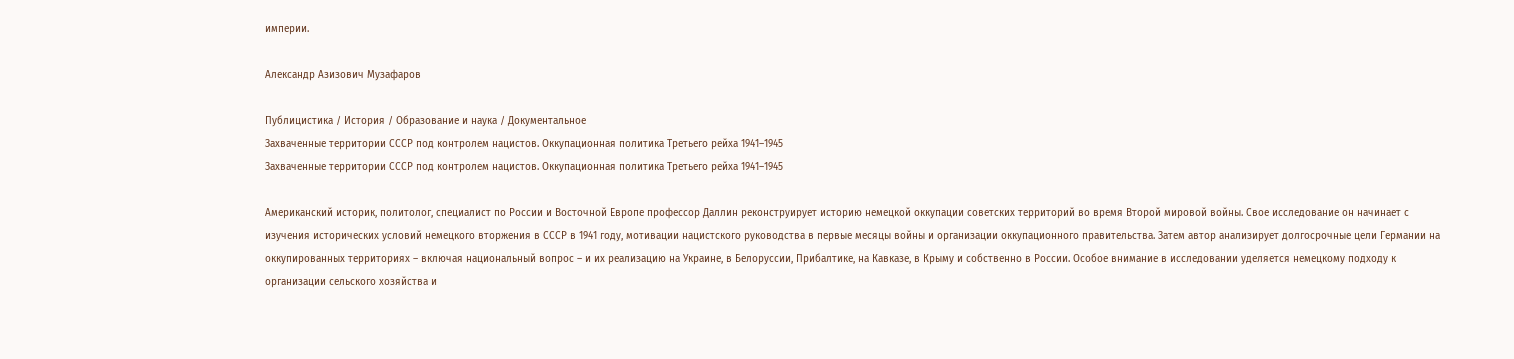империи.

Александр Азизович Музафаров

Публицистика / История / Образование и наука / Документальное
Захваченные территории СССР под контролем нацистов. Оккупационная политика Третьего рейха 1941–1945
Захваченные территории СССР под контролем нацистов. Оккупационная политика Третьего рейха 1941–1945

Американский историк, политолог, специалист по России и Восточной Европе профессор Даллин реконструирует историю немецкой оккупации советских территорий во время Второй мировой войны. Свое исследование он начинает с изучения исторических условий немецкого вторжения в СССР в 1941 году, мотивации нацистского руководства в первые месяцы войны и организации оккупационного правительства. Затем автор анализирует долгосрочные цели Германии на оккупированных территориях – включая национальный вопрос – и их реализацию на Украине, в Белоруссии, Прибалтике, на Кавказе, в Крыму и собственно в России. Особое внимание в исследовании уделяется немецкому подходу к организации сельского хозяйства и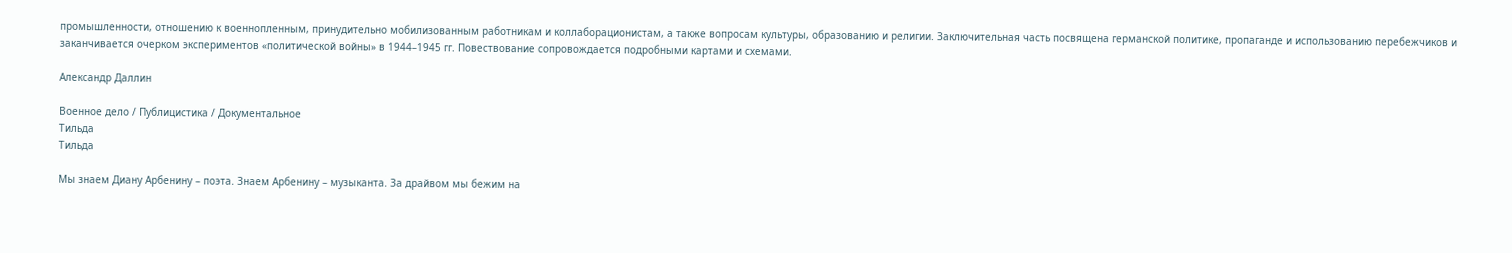промышленности, отношению к военнопленным, принудительно мобилизованным работникам и коллаборационистам, а также вопросам культуры, образованию и религии. Заключительная часть посвящена германской политике, пропаганде и использованию перебежчиков и заканчивается очерком экспериментов «политической войны» в 1944–1945 гг. Повествование сопровождается подробными картами и схемами.

Александр Даллин

Военное дело / Публицистика / Документальное
Тильда
Тильда

Мы знаем Диану Арбенину – поэта. Знаем Арбенину – музыканта. За драйвом мы бежим на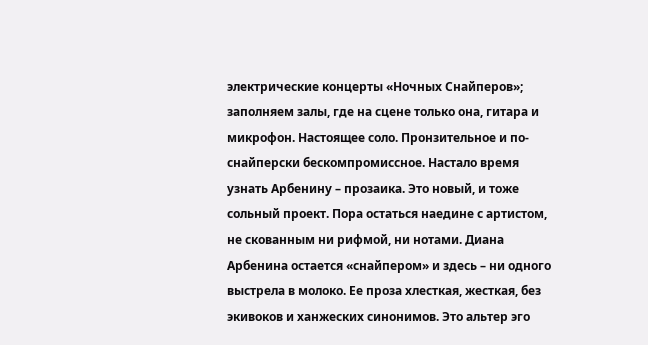электрические концерты «Ночных Снайперов»; заполняем залы, где на сцене только она, гитара и микрофон. Настоящее соло. Пронзительное и по-снайперски бескомпромиссное. Настало время узнать Арбенину – прозаика. Это новый, и тоже сольный проект. Пора остаться наедине с артистом, не скованным ни рифмой, ни нотами. Диана Арбенина остается «снайпером» и здесь – ни одного выстрела в молоко. Ее проза хлесткая, жесткая, без экивоков и ханжеских синонимов. Это альтер эго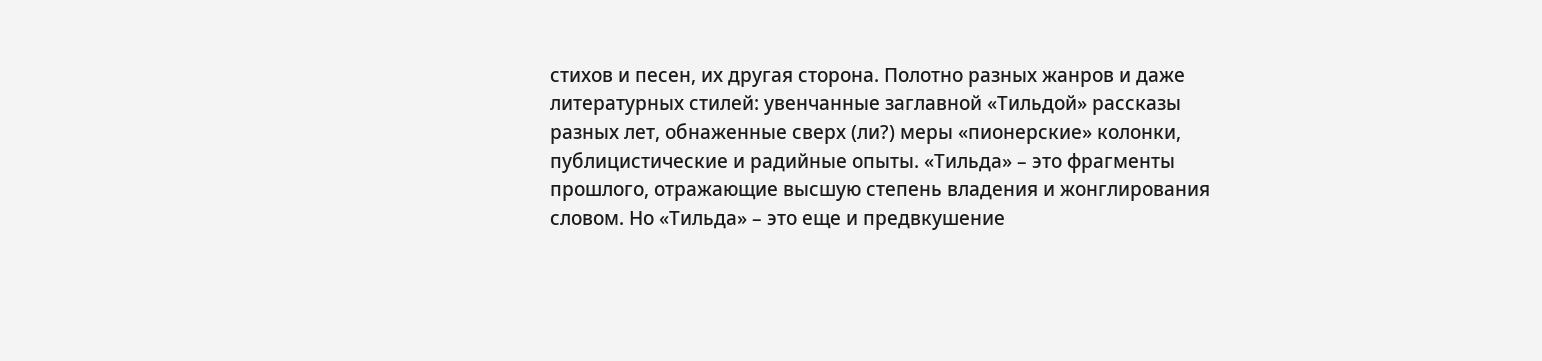стихов и песен, их другая сторона. Полотно разных жанров и даже литературных стилей: увенчанные заглавной «Тильдой» рассказы разных лет, обнаженные сверх (ли?) меры «пионерские» колонки, публицистические и радийные опыты. «Тильда» – это фрагменты прошлого, отражающие высшую степень владения и жонглирования словом. Но «Тильда» – это еще и предвкушение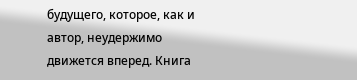будущего, которое, как и автор, неудержимо движется вперед. Книга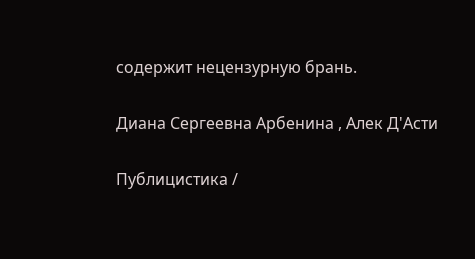содержит нецензурную брань.

Диана Сергеевна Арбенина , Алек Д'Асти

Публицистика /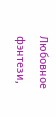Любовное фэнтези,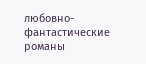любовно-фантастические романы